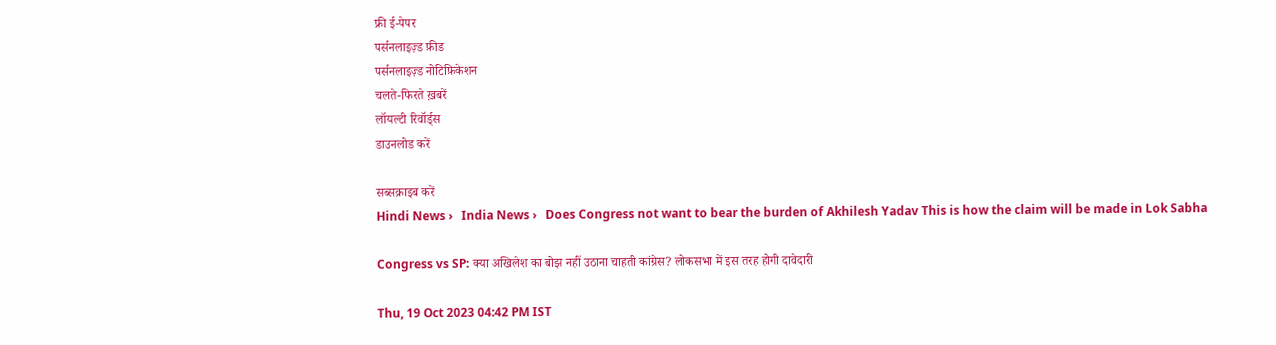फ्री ई-पेपर
पर्सनलाइज़्ड फ़ीड
पर्सनलाइज़्ड नोटिफ़िकेशन
चलते-फिरते ख़बरें
लॉयल्टी रिवॉर्ड्स
डाउनलोड करें

सब्सक्राइब करें
Hindi News ›   India News ›   Does Congress not want to bear the burden of Akhilesh Yadav This is how the claim will be made in Lok Sabha

Congress vs SP: क्या अखिलेश का बोझ नहीं उठाना चाहती कांग्रेस? लोकसभा में इस तरह होगी दावेदारी

Thu, 19 Oct 2023 04:42 PM IST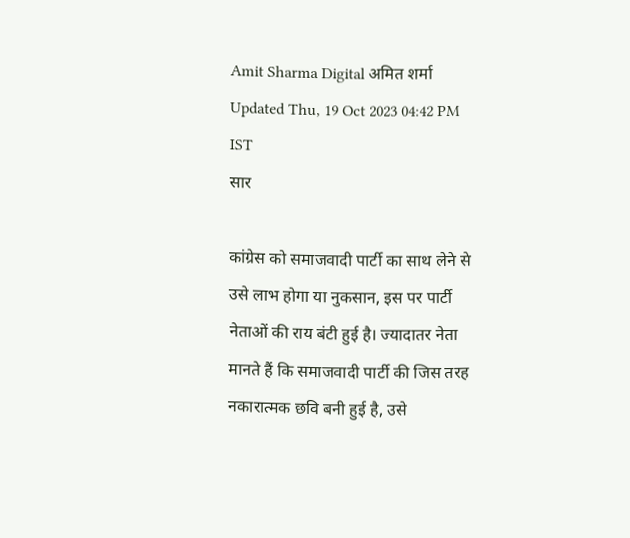Amit Sharma Digital अमित शर्मा
Updated Thu, 19 Oct 2023 04:42 PM IST
सार

कांग्रेस को समाजवादी पार्टी का साथ लेने से उसे लाभ होगा या नुकसान, इस पर पार्टी नेताओं की राय बंटी हुई है। ज्यादातर नेता मानते हैं कि समाजवादी पार्टी की जिस तरह नकारात्मक छवि बनी हुई है, उसे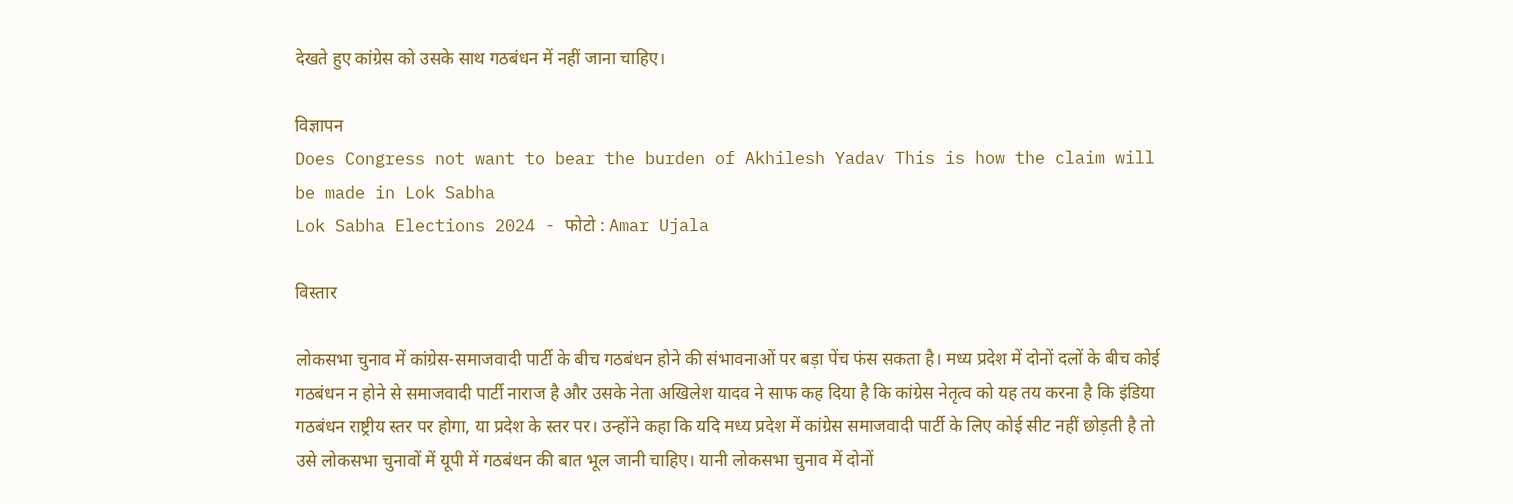देखते हुए कांग्रेस को उसके साथ गठबंधन में नहीं जाना चाहिए।

विज्ञापन
Does Congress not want to bear the burden of Akhilesh Yadav This is how the claim will be made in Lok Sabha
Lok Sabha Elections 2024 - फोटो : Amar Ujala

विस्तार

लोकसभा चुनाव में कांग्रेस-समाजवादी पार्टी के बीच गठबंधन होने की संभावनाओं पर बड़ा पेंच फंस सकता है। मध्य प्रदेश में दोनों दलों के बीच कोई गठबंधन न होने से समाजवादी पार्टी नाराज है और उसके नेता अखिलेश यादव ने साफ कह दिया है कि कांग्रेस नेतृत्व को यह तय करना है कि इंडिया गठबंधन राष्ट्रीय स्तर पर होगा, या प्रदेश के स्तर पर। उन्होंने कहा कि यदि मध्य प्रदेश में कांग्रेस समाजवादी पार्टी के लिए कोई सीट नहीं छोड़ती है तो उसे लोकसभा चुनावों में यूपी में गठबंधन की बात भूल जानी चाहिए। यानी लोकसभा चुनाव में दोनों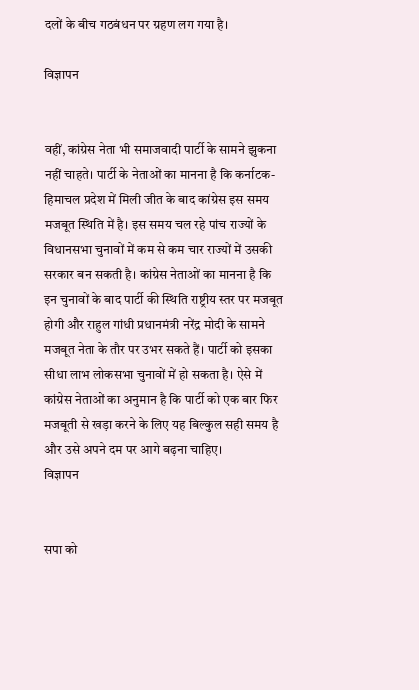दलों के बीच गठबंधन पर ग्रहण लग गया है।

विज्ञापन


वहीं, कांग्रेस नेता भी समाजवादी पार्टी के सामने झुकना नहीं चाहते। पार्टी के नेताओं का मानना है कि कर्नाटक-हिमाचल प्रदेश में मिली जीत के बाद कांग्रेस इस समय मजबूत स्थिति में है। इस समय चल रहे पांच राज्यों के विधानसभा चुनावों में कम से कम चार राज्यों में उसकी सरकार बन सकती है। कांग्रेस नेताओं का मानना है कि इन चुनावों के बाद पार्टी की स्थिति राष्ट्रीय स्तर पर मजबूत होगी और राहुल गांधी प्रधानमंत्री नरेंद्र मोदी के सामने मजबूत नेता के तौर पर उभर सकते हैं। पार्टी को इसका सीधा लाभ लोकसभा चुनावों में हो सकता है। ऐसे में कांग्रेस नेताओं का अनुमान है कि पार्टी को एक बार फिर मजबूती से खड़ा करने के लिए यह बिल्कुल सही समय है और उसे अपने दम पर आगे बढ़ना चाहिए।
विज्ञापन


सपा को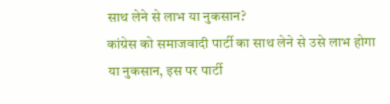साथ लेने से लाभ या नुकसान?
कांग्रेस को समाजवादी पार्टी का साथ लेने से उसे लाभ होगा या नुकसान, इस पर पार्टी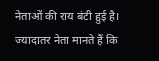नेताओं की राय बंटी हुई है। ज्यादातर नेता मानते हैं कि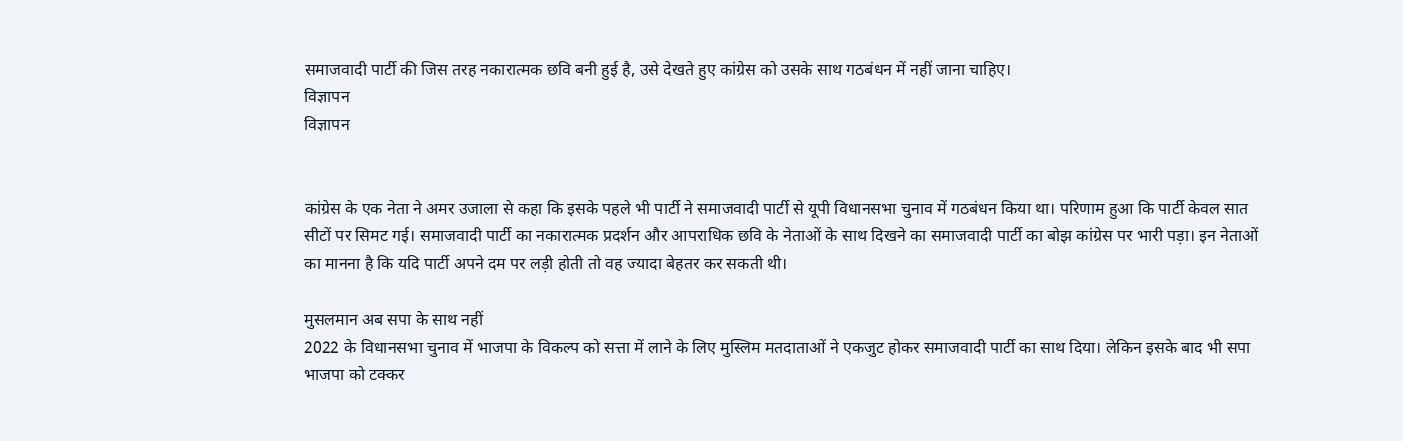समाजवादी पार्टी की जिस तरह नकारात्मक छवि बनी हुई है, उसे देखते हुए कांग्रेस को उसके साथ गठबंधन में नहीं जाना चाहिए।
विज्ञापन
विज्ञापन


कांग्रेस के एक नेता ने अमर उजाला से कहा कि इसके पहले भी पार्टी ने समाजवादी पार्टी से यूपी विधानसभा चुनाव में गठबंधन किया था। परिणाम हुआ कि पार्टी केवल सात सीटों पर सिमट गई। समाजवादी पार्टी का नकारात्मक प्रदर्शन और आपराधिक छवि के नेताओं के साथ दिखने का समाजवादी पार्टी का बोझ कांग्रेस पर भारी पड़ा। इन नेताओं का मानना है कि यदि पार्टी अपने दम पर लड़ी होती तो वह ज्यादा बेहतर कर सकती थी।

मुसलमान अब सपा के साथ नहीं
2022 के विधानसभा चुनाव में भाजपा के विकल्प को सत्ता में लाने के लिए मुस्लिम मतदाताओं ने एकजुट होकर समाजवादी पार्टी का साथ दिया। लेकिन इसके बाद भी सपा भाजपा को टक्कर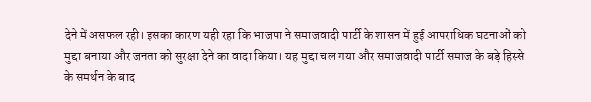देने में असफल रही। इसका कारण यही रहा कि भाजपा ने समाजवादी पार्टी के शासन में हुई आपराधिक घटनाओं को मुद्दा बनाया और जनता को सुरक्षा देने का वादा किया। यह मुद्दा चल गया और समाजवादी पार्टी समाज के बड़े हिस्से के समर्थन के बाद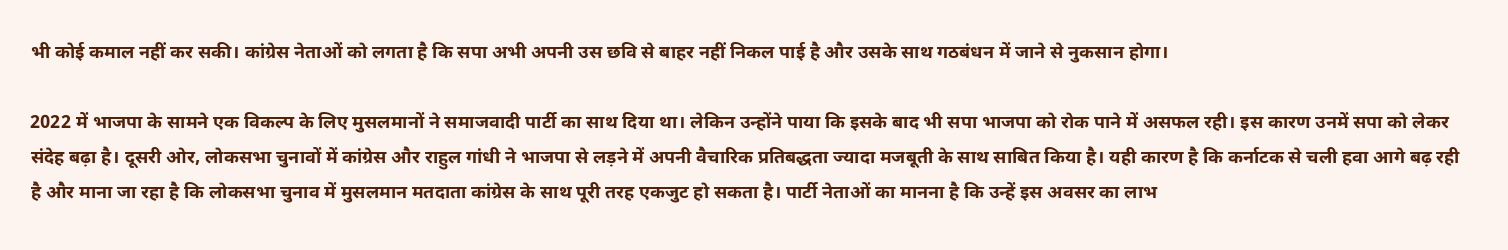भी कोई कमाल नहीं कर सकी। कांग्रेस नेताओं को लगता है कि सपा अभी अपनी उस छवि से बाहर नहीं निकल पाई है और उसके साथ गठबंधन में जाने से नुकसान होगा।

2022 में भाजपा के सामने एक विकल्प के लिए मुसलमानों ने समाजवादी पार्टी का साथ दिया था। लेकिन उन्होंने पाया कि इसके बाद भी सपा भाजपा को रोक पाने में असफल रही। इस कारण उनमें सपा को लेकर संदेह बढ़ा है। दूसरी ओर, लोकसभा चुनावों में कांग्रेस और राहुल गांधी ने भाजपा से लड़ने में अपनी वैचारिक प्रतिबद्धता ज्यादा मजबूती के साथ साबित किया है। यही कारण है कि कर्नाटक से चली हवा आगे बढ़ रही है और माना जा रहा है कि लोकसभा चुनाव में मुसलमान मतदाता कांग्रेस के साथ पूरी तरह एकजुट हो सकता है। पार्टी नेताओं का मानना है कि उन्हें इस अवसर का लाभ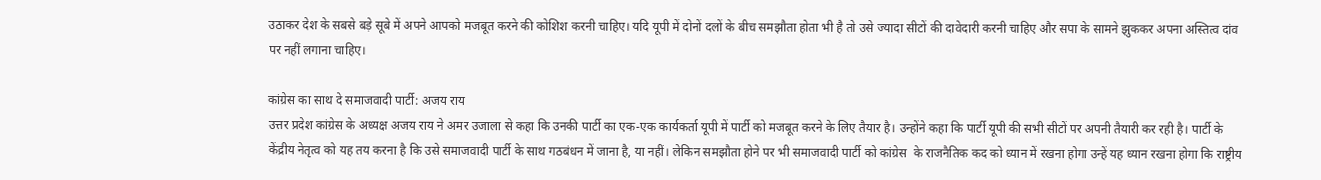उठाकर देश के सबसे बड़े सूबे में अपने आपको मजबूत करने की कोशिश करनी चाहिए। यदि यूपी में दोनों दलों के बीच समझौता होता भी है तो उसे ज्यादा सीटों की दावेदारी करनी चाहिए और सपा के सामने झुककर अपना अस्तित्व दांव पर नहीं लगाना चाहिए।

कांग्रेस का साथ दे समाजवादी पार्टी: अजय राय
उत्तर प्रदेश कांग्रेस के अध्यक्ष अजय राय ने अमर उजाला से कहा कि उनकी पार्टी का एक-एक कार्यकर्ता यूपी में पार्टी को मजबूत करने के लिए तैयार है। उन्होंने कहा कि पार्टी यूपी की सभी सीटों पर अपनी तैयारी कर रही है। पार्टी के केंद्रीय नेतृत्व को यह तय करना है कि उसे समाजवादी पार्टी के साथ गठबंधन में जाना है, या नहीं। लेकिन समझौता होने पर भी समाजवादी पार्टी को कांग्रेस  के राजनैतिक कद को ध्यान में रखना होगा उन्हें यह ध्यान रखना होगा कि राष्ट्रीय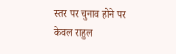स्तर पर चुनाव होने पर केवल राहुल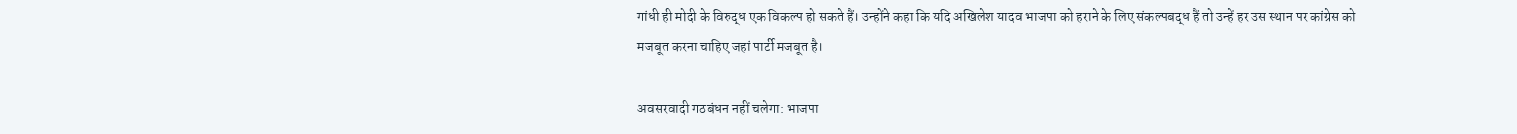गांधी ही मोदी के विरुद्ध एक विकल्प हो सकते हैं। उन्होंने कहा कि यदि अखिलेश यादव भाजपा को हराने के लिए संकल्पबद्ध हैं तो उन्हें हर उस स्थान पर कांग्रेस को मजबूत करना चाहिए जहां पार्टी मजबूत है।

अवसरवादी गठबंधन नहीं चलेगा: भाजपा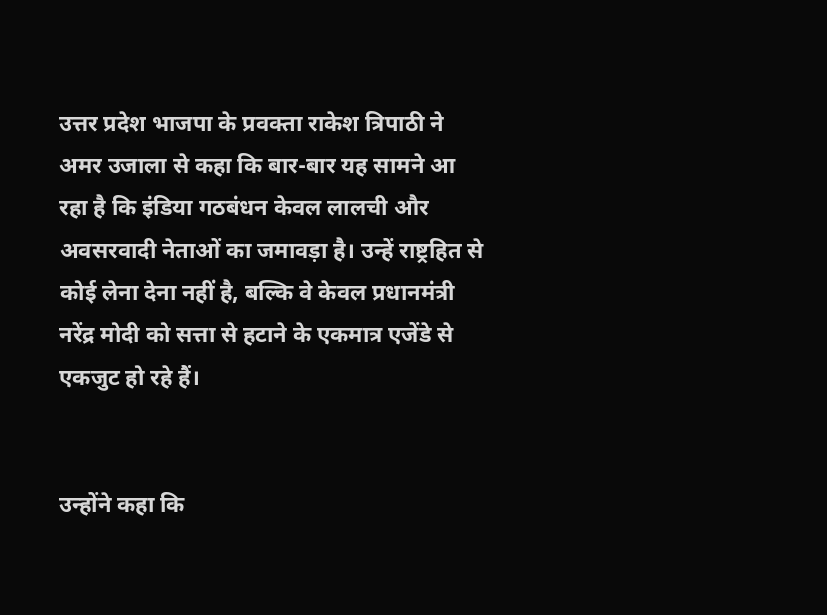उत्तर प्रदेश भाजपा के प्रवक्ता राकेश त्रिपाठी ने अमर उजाला से कहा कि बार-बार यह सामने आ रहा है कि इंडिया गठबंधन केवल लालची और अवसरवादी नेताओं का जमावड़ा है। उन्हें राष्ट्रहित से कोई लेना देना नहीं है, बल्कि वे केवल प्रधानमंत्री नरेंद्र मोदी को सत्ता से हटाने के एकमात्र एजेंडे से एकजुट हो रहे हैं।


उन्होंने कहा कि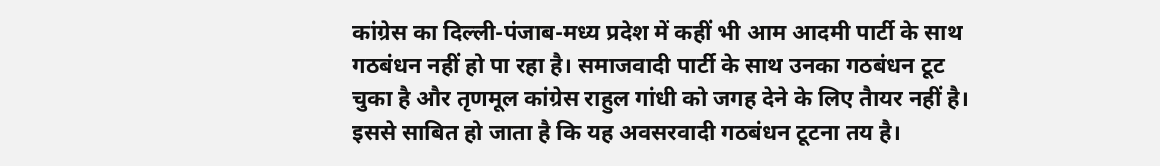कांग्रेस का दिल्ली-पंजाब-मध्य प्रदेश में कहीं भी आम आदमी पार्टी के साथ गठबंधन नहीं हो पा रहा है। समाजवादी पार्टी के साथ उनका गठबंधन टूट चुका है और तृणमूल कांग्रेस राहुल गांधी को जगह देने के लिए तैायर नहीं है। इससे साबित हो जाता है कि यह अवसरवादी गठबंधन टूटना तय है।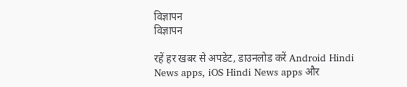विज्ञापन
विज्ञापन

रहें हर खबर से अपडेट, डाउनलोड करें Android Hindi News apps, iOS Hindi News apps और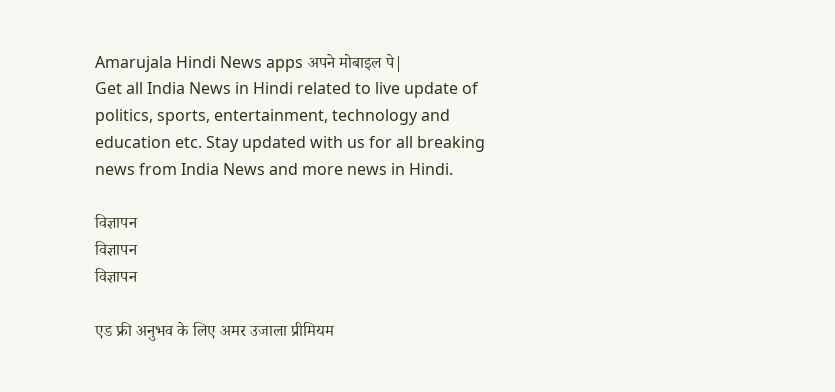Amarujala Hindi News apps अपने मोबाइल पे|
Get all India News in Hindi related to live update of politics, sports, entertainment, technology and education etc. Stay updated with us for all breaking news from India News and more news in Hindi.

विज्ञापन
विज्ञापन
विज्ञापन

एड फ्री अनुभव के लिए अमर उजाला प्रीमियम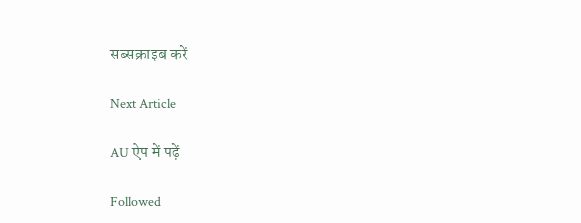सब्सक्राइब करें

Next Article

AU ऐप में पढ़ें

Followed